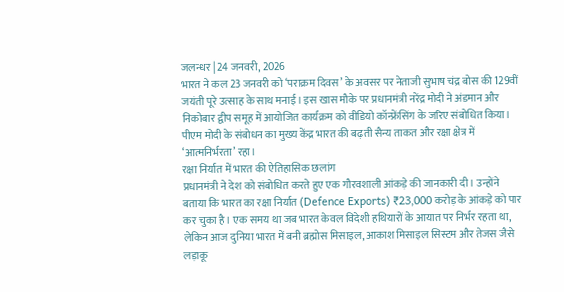जलन्धर | 24 जनवरी, 2026
भारत ने कल 23 जनवरी को ‘पराक्रम दिवस’ के अवसर पर नेताजी सुभाष चंद्र बोस की 129वीं जयंती पूरे उत्साह के साथ मनाई। इस खास मौके पर प्रधानमंत्री नरेंद्र मोदी ने अंडमान और निकोबार द्वीप समूह में आयोजित कार्यक्रम को वीडियो कॉन्फ्रेंसिंग के जरिए संबोधित किया। पीएम मोदी के संबोधन का मुख्य केंद्र भारत की बढ़ती सैन्य ताकत और रक्षा क्षेत्र में ‘आत्मनिर्भरता’ रहा।
रक्षा निर्यात में भारत की ऐतिहासिक छलांग
प्रधानमंत्री ने देश को संबोधित करते हुए एक गौरवशाली आंकड़े की जानकारी दी। उन्होंने बताया कि भारत का रक्षा निर्यात (Defence Exports) ₹23,000 करोड़ के आंकड़े को पार कर चुका है। एक समय था जब भारत केवल विदेशी हथियारों के आयात पर निर्भर रहता था, लेकिन आज दुनिया भारत में बनी ब्रह्मोस मिसाइल, आकाश मिसाइल सिस्टम और तेजस जैसे लड़ाकू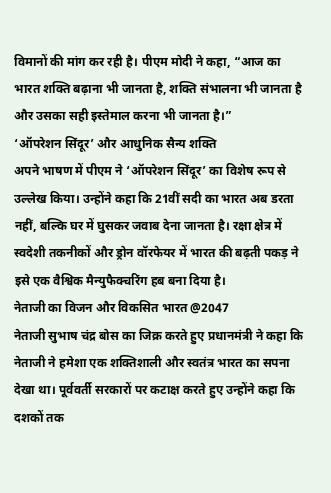विमानों की मांग कर रही है। पीएम मोदी ने कहा, “आज का भारत शक्ति बढ़ाना भी जानता है, शक्ति संभालना भी जानता है और उसका सही इस्तेमाल करना भी जानता है।”
‘ऑपरेशन सिंदूर’ और आधुनिक सैन्य शक्ति
अपने भाषण में पीएम ने ‘ऑपरेशन सिंदूर’ का विशेष रूप से उल्लेख किया। उन्होंने कहा कि 21वीं सदी का भारत अब डरता नहीं, बल्कि घर में घुसकर जवाब देना जानता है। रक्षा क्षेत्र में स्वदेशी तकनीकों और ड्रोन वॉरफेयर में भारत की बढ़ती पकड़ ने इसे एक वैश्विक मैन्युफैक्चरिंग हब बना दिया है।
नेताजी का विजन और विकसित भारत @2047
नेताजी सुभाष चंद्र बोस का जिक्र करते हुए प्रधानमंत्री ने कहा कि नेताजी ने हमेशा एक शक्तिशाली और स्वतंत्र भारत का सपना देखा था। पूर्ववर्ती सरकारों पर कटाक्ष करते हुए उन्होंने कहा कि दशकों तक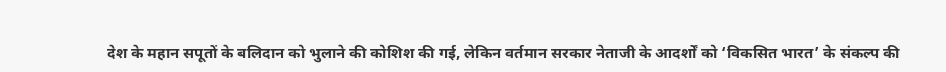देश के महान सपूतों के बलिदान को भुलाने की कोशिश की गई, लेकिन वर्तमान सरकार नेताजी के आदर्शों को ‘विकसित भारत’ के संकल्प की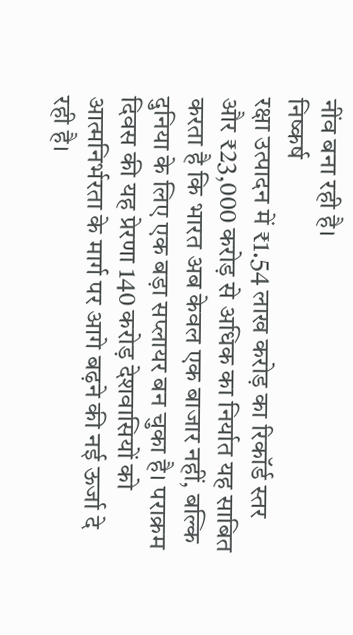नींव बना रही है।
निष्कर्ष
रक्षा उत्पादन में ₹1.54 लाख करोड़ का रिकॉर्ड स्तर और ₹23,000 करोड़ से अधिक का निर्यात यह साबित करता है कि भारत अब केवल एक बाजार नहीं, बल्कि दुनिया के लिए एक बड़ा सप्लायर बन चुका है। पराक्रम दिवस की यह प्रेरणा 140 करोड़ देशवासियों को आत्मनिर्भरता के मार्ग पर आगे बढ़ने की नई ऊर्जा दे रही है।